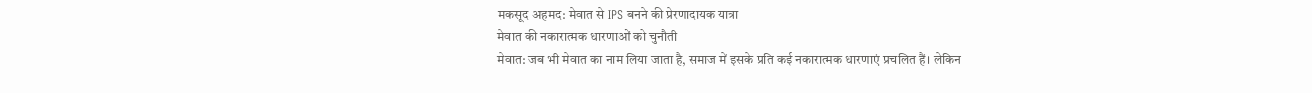मकसूद अहमद: मेवात से IPS बनने की प्रेरणादायक यात्रा
मेवात की नकारात्मक धारणाओं को चुनौती
मेवात: जब भी मेवात का नाम लिया जाता है, समाज में इसके प्रति कई नकारात्मक धारणाएं प्रचलित हैं। लेकिन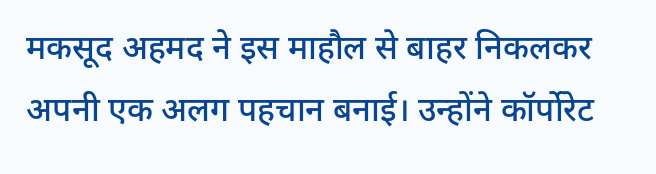मकसूद अहमद ने इस माहौल से बाहर निकलकर अपनी एक अलग पहचान बनाई। उन्होंने कॉर्पोरेट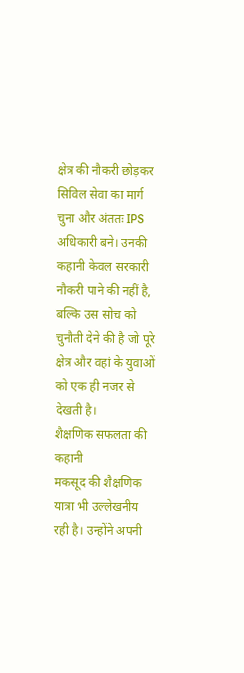क्षेत्र की नौकरी छोड़कर सिविल सेवा का मार्ग चुना और अंततः IPS अधिकारी बने। उनकी कहानी केवल सरकारी नौकरी पाने की नहीं है, बल्कि उस सोच को चुनौती देने की है जो पूरे क्षेत्र और वहां के युवाओं को एक ही नजर से देखती है।
शैक्षणिक सफलता की कहानी
मकसूद की शैक्षणिक यात्रा भी उल्लेखनीय रही है। उन्होंने अपनी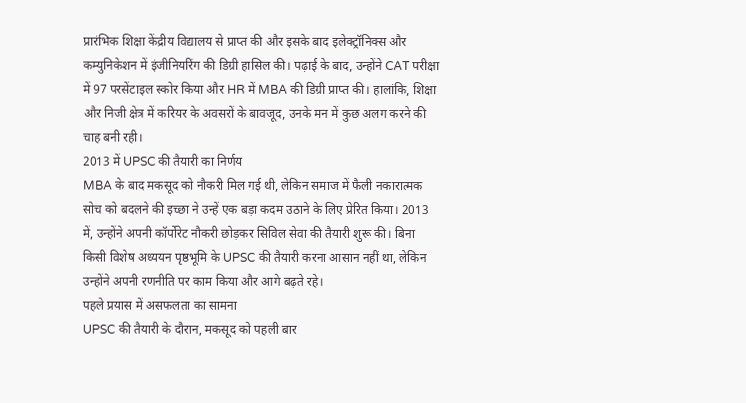प्रारंभिक शिक्षा केंद्रीय विद्यालय से प्राप्त की और इसके बाद इलेक्ट्रॉनिक्स और कम्युनिकेशन में इंजीनियरिंग की डिग्री हासिल की। पढ़ाई के बाद, उन्होंने CAT परीक्षा में 97 परसेंटाइल स्कोर किया और HR में MBA की डिग्री प्राप्त की। हालांकि, शिक्षा और निजी क्षेत्र में करियर के अवसरों के बावजूद, उनके मन में कुछ अलग करने की चाह बनी रही।
2013 में UPSC की तैयारी का निर्णय
MBA के बाद मकसूद को नौकरी मिल गई थी, लेकिन समाज में फैली नकारात्मक सोच को बदलने की इच्छा ने उन्हें एक बड़ा कदम उठाने के लिए प्रेरित किया। 2013 में, उन्होंने अपनी कॉर्पोरेट नौकरी छोड़कर सिविल सेवा की तैयारी शुरू की। बिना किसी विशेष अध्ययन पृष्ठभूमि के UPSC की तैयारी करना आसान नहीं था, लेकिन उन्होंने अपनी रणनीति पर काम किया और आगे बढ़ते रहे।
पहले प्रयास में असफलता का सामना
UPSC की तैयारी के दौरान, मकसूद को पहली बार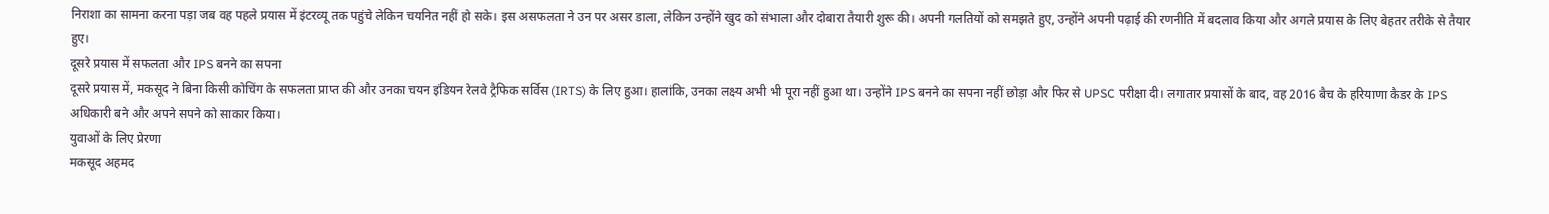निराशा का सामना करना पड़ा जब वह पहले प्रयास में इंटरव्यू तक पहुंचे लेकिन चयनित नहीं हो सके। इस असफलता ने उन पर असर डाला, लेकिन उन्होंने खुद को संभाला और दोबारा तैयारी शुरू की। अपनी गलतियों को समझते हुए, उन्होंने अपनी पढ़ाई की रणनीति में बदलाव किया और अगले प्रयास के लिए बेहतर तरीके से तैयार हुए।
दूसरे प्रयास में सफलता और IPS बनने का सपना
दूसरे प्रयास में, मकसूद ने बिना किसी कोचिंग के सफलता प्राप्त की और उनका चयन इंडियन रेलवे ट्रैफिक सर्विस (IRTS) के लिए हुआ। हालांकि, उनका लक्ष्य अभी भी पूरा नहीं हुआ था। उन्होंने IPS बनने का सपना नहीं छोड़ा और फिर से UPSC परीक्षा दी। लगातार प्रयासों के बाद, वह 2016 बैच के हरियाणा कैडर के IPS अधिकारी बने और अपने सपने को साकार किया।
युवाओं के लिए प्रेरणा
मकसूद अहमद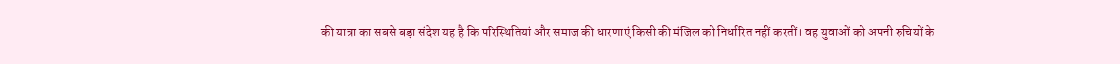की यात्रा का सबसे बड़ा संदेश यह है कि परिस्थितियां और समाज की धारणाएं किसी की मंजिल को निर्धारित नहीं करतीं। वह युवाओं को अपनी रुचियों के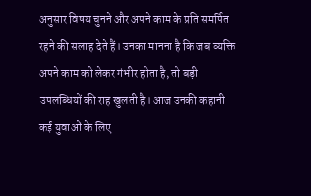अनुसार विषय चुनने और अपने काम के प्रति समर्पित रहने की सलाह देते हैं। उनका मानना है कि जब व्यक्ति अपने काम को लेकर गंभीर होता है, तो बड़ी उपलब्धियों की राह खुलती है। आज उनकी कहानी कई युवाओं के लिए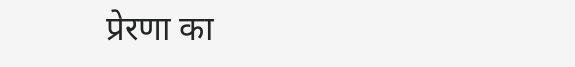प्रेरणा का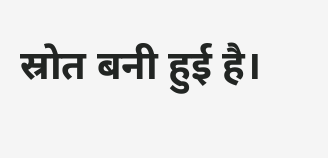स्रोत बनी हुई है।